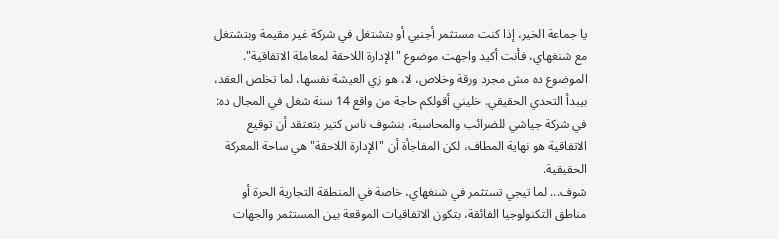يا جماعة الخير، إذا كنت مستثمر أجنبي أو بتشتغل في شركة غير مقيمة وبتشتغل مع شنغهاي، فأنت أكيد واجهت موضوع "الإدارة اللاحقة لمعاملة الاتفاقية". الموضوع ده مش مجرد ورقة وخلاص، لا، هو زي العيشة نفسها، لما تخلص العقد، بيبدأ التحدي الحقيقي. خليني أقولكم حاجة من واقع 14 سنة شغل في المجال ده: في شركة جياشي للضرائب والمحاسبة، بنشوف ناس كتير بتعتقد أن توقيع الاتفاقية هو نهاية المطاف، لكن المفاجأة أن "الإدارة اللاحقة" هي ساحة المعركة الحقيقية.
شوف... لما تيجي تستثمر في شنغهاي، خاصة في المنطقة التجارية الحرة أو مناطق التكنولوجيا الفائقة، بتكون الاتفاقيات الموقعة بين المستثمر والجهات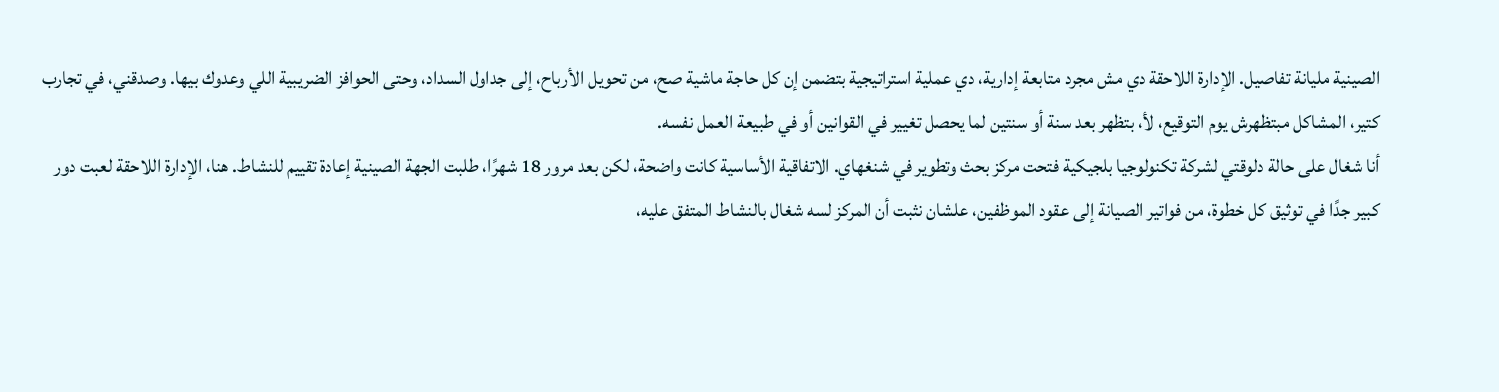الصينية مليانة تفاصيل. الإدارة اللاحقة دي مش مجرد متابعة إدارية، دي عملية استراتيجية بتضمن إن كل حاجة ماشية صح، من تحويل الأرباح، إلى جداول السداد، وحتى الحوافز الضريبية اللي وعدوك بيها. وصدقني، في تجارب كتير، المشاكل مبتظهرش يوم التوقيع، لأ، بتظهر بعد سنة أو سنتين لما يحصل تغيير في القوانين أو في طبيعة العمل نفسه.
أنا شغال على حالة دلوقتي لشركة تكنولوجيا بلجيكية فتحت مركز بحث وتطوير في شنغهاي. الاتفاقية الأساسية كانت واضحة، لكن بعد مرور 18 شهرًا، طلبت الجهة الصينية إعادة تقييم للنشاط. هنا، الإدارة اللاحقة لعبت دور كبير جدًا في توثيق كل خطوة، من فواتير الصيانة إلى عقود الموظفين، علشان نثبت أن المركز لسه شغال بالنشاط المتفق عليه،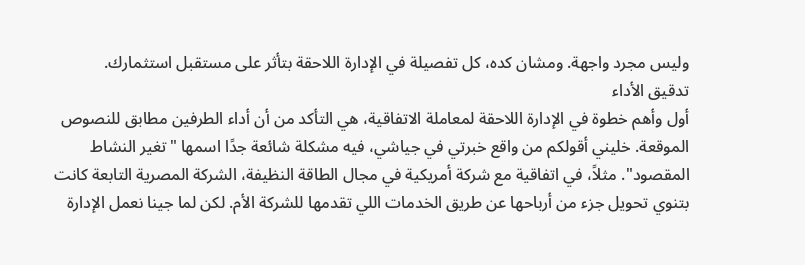وليس مجرد واجهة. ومشان كده، كل تفصيلة في الإدارة اللاحقة بتأثر على مستقبل استثمارك.
تدقيق الأداء
أول وأهم خطوة في الإدارة اللاحقة لمعاملة الاتفاقية، هي التأكد من أن أداء الطرفين مطابق للنصوص الموقعة. خليني أقولكم من واقع خبرتي في جياشي، فيه مشكلة شائعة جدًا اسمها "تغير النشاط المقصود". مثلاً، في اتفاقية مع شركة أمريكية في مجال الطاقة النظيفة، الشركة المصرية التابعة كانت بتنوي تحويل جزء من أرباحها عن طريق الخدمات اللي تقدمها للشركة الأم. لكن لما جينا نعمل الإدارة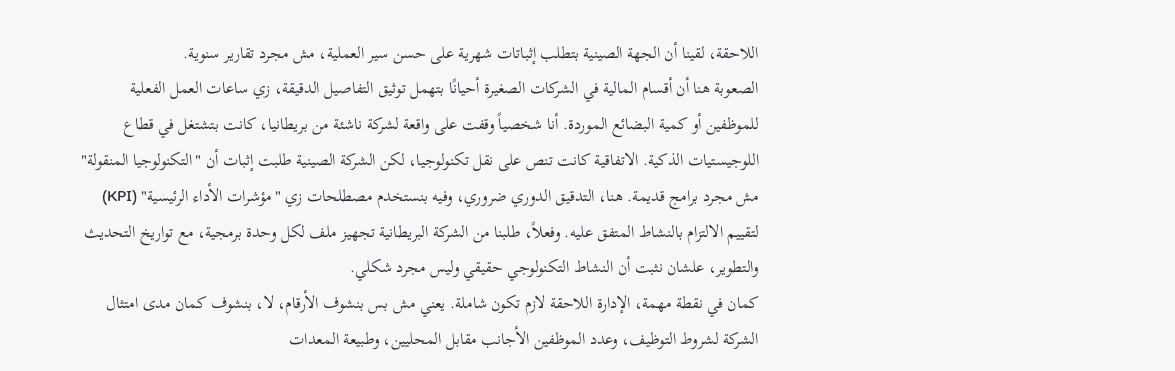اللاحقة، لقينا أن الجهة الصينية بتطلب إثباتات شهرية على حسن سير العملية، مش مجرد تقارير سنوية.
الصعوبة هنا أن أقسام المالية في الشركات الصغيرة أحيانًا بتهمل توثيق التفاصيل الدقيقة، زي ساعات العمل الفعلية للموظفين أو كمية البضائع الموردة. أنا شخصياً وقفت على واقعة لشركة ناشئة من بريطانيا، كانت بتشتغل في قطاع اللوجيستيات الذكية. الاتفاقية كانت تنص على نقل تكنولوجيا، لكن الشركة الصينية طلبت إثبات أن "التكنولوجيا المنقولة" مش مجرد برامج قديمة. هنا، التدقيق الدوري ضروري، وفيه بنستخدم مصطلحات زي "مؤشرات الأداء الرئيسية" (KPI) لتقييم الالتزام بالنشاط المتفق عليه. وفعلاً، طلبنا من الشركة البريطانية تجهيز ملف لكل وحدة برمجية، مع تواريخ التحديث والتطوير، علشان نثبت أن النشاط التكنولوجي حقيقي وليس مجرد شكلي.
كمان في نقطة مهمة، الإدارة اللاحقة لازم تكون شاملة. يعني مش بس بنشوف الأرقام، لا، بنشوف كمان مدى امتثال الشركة لشروط التوظيف، وعدد الموظفين الأجانب مقابل المحليين، وطبيعة المعدات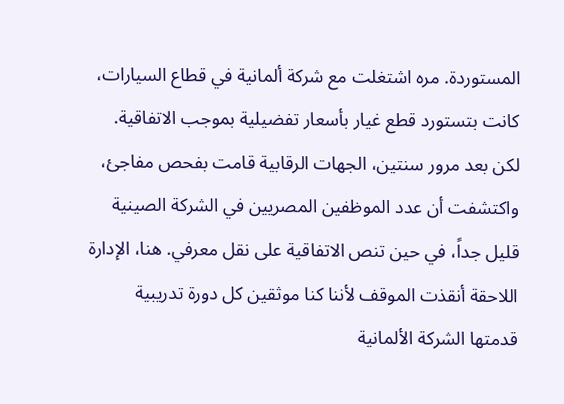المستوردة. مره اشتغلت مع شركة ألمانية في قطاع السيارات، كانت بتستورد قطع غيار بأسعار تفضيلية بموجب الاتفاقية. لكن بعد مرور سنتين، الجهات الرقابية قامت بفحص مفاجئ، واكتشفت أن عدد الموظفين المصريين في الشركة الصينية قليل جداً، في حين تنص الاتفاقية على نقل معرفي. هنا، الإدارة اللاحقة أنقذت الموقف لأننا كنا موثقين كل دورة تدريبية قدمتها الشركة الألمانية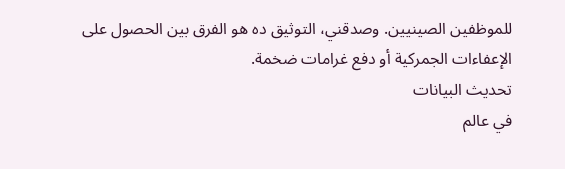للموظفين الصينيين. وصدقني، التوثيق ده هو الفرق بين الحصول على الإعفاءات الجمركية أو دفع غرامات ضخمة.
تحديث البيانات
في عالم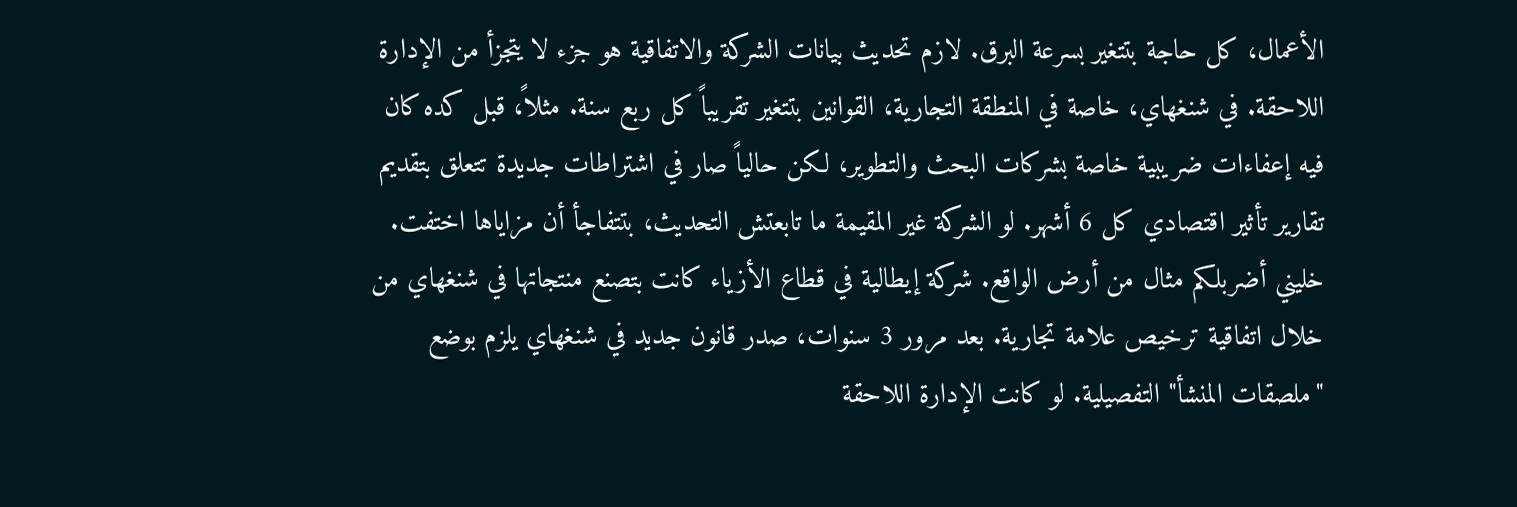الأعمال، كل حاجة بتتغير بسرعة البرق. لازم تحديث بيانات الشركة والاتفاقية هو جزء لا يتجزأ من الإدارة اللاحقة. في شنغهاي، خاصة في المنطقة التجارية، القوانين بتتغير تقريباً كل ربع سنة. مثلاً، قبل كده كان فيه إعفاءات ضريبية خاصة بشركات البحث والتطوير، لكن حالياً صار في اشتراطات جديدة تتعلق بتقديم تقارير تأثير اقتصادي كل 6 أشهر. لو الشركة غير المقيمة ما تابعتش التحديث، بتتفاجأ أن مزاياها اختفت.
خليني أضربلكم مثال من أرض الواقع. شركة إيطالية في قطاع الأزياء كانت بتصنع منتجاتها في شنغهاي من خلال اتفاقية ترخيص علامة تجارية. بعد مرور 3 سنوات، صدر قانون جديد في شنغهاي يلزم بوضع "ملصقات المنشأ" التفصيلية. لو كانت الإدارة اللاحقة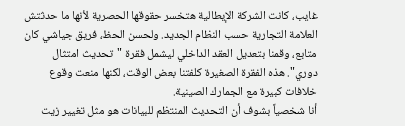غايب، كانت الشركة الإيطالية هتخسر حقوقها الحصرية لأنها ما حدثتش العلامة التجارية حسب النظام الجديد. ولحسن الحظ، فريق جياشي كان متابع، وقمنا بتعديل العقد الداخلي ليشمل فقرة "تحديث امتثال دوري". هذه الفقرة الصغيرة كلفتنا بعض الوقت، لكنها منعت وقوع خلافات كبيرة مع الجمارك الصينية.
أنا شخصياً بشوف أن التحديث المنتظم للبيانات هو مثل تغيير زيت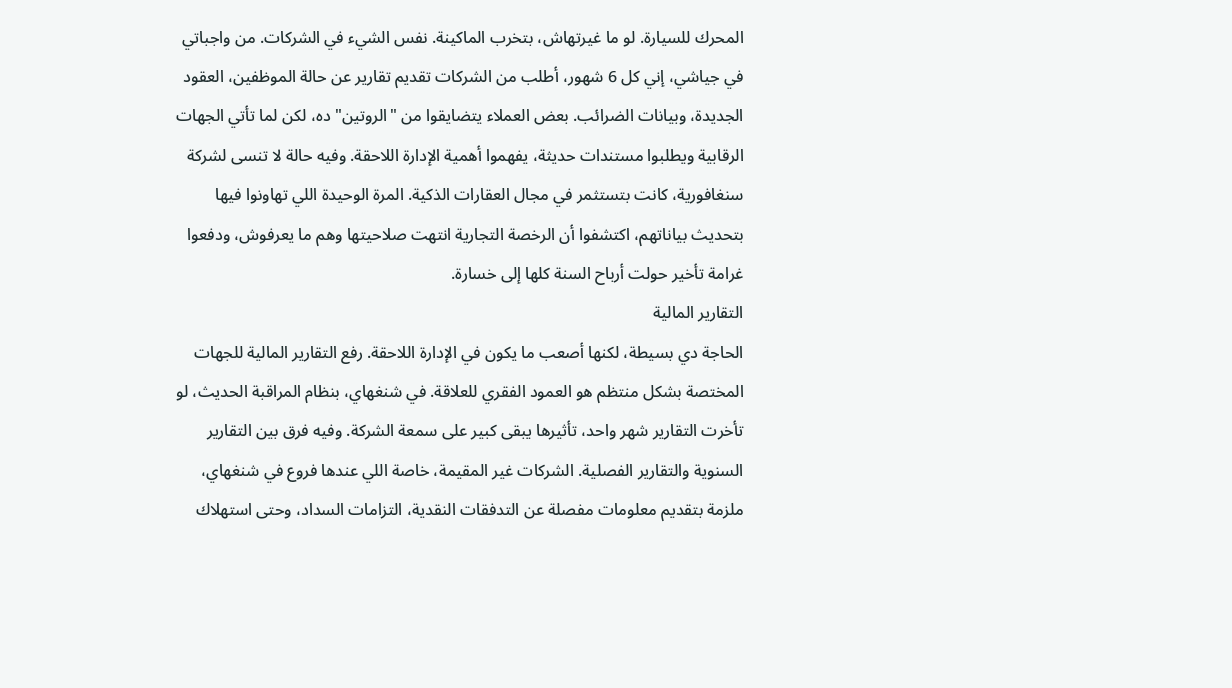المحرك للسيارة. لو ما غيرتهاش، بتخرب الماكينة. نفس الشيء في الشركات. من واجباتي في جياشي، إني كل 6 شهور، أطلب من الشركات تقديم تقارير عن حالة الموظفين، العقود الجديدة، وبيانات الضرائب. بعض العملاء يتضايقوا من "الروتين" ده، لكن لما تأتي الجهات الرقابية ويطلبوا مستندات حديثة، يفهموا أهمية الإدارة اللاحقة. وفيه حالة لا تنسى لشركة سنغافورية، كانت بتستثمر في مجال العقارات الذكية. المرة الوحيدة اللي تهاونوا فيها بتحديث بياناتهم، اكتشفوا أن الرخصة التجارية انتهت صلاحيتها وهم ما يعرفوش، ودفعوا غرامة تأخير حولت أرباح السنة كلها إلى خسارة.
التقارير المالية
الحاجة دي بسيطة، لكنها أصعب ما يكون في الإدارة اللاحقة. رفع التقارير المالية للجهات المختصة بشكل منتظم هو العمود الفقري للعلاقة. في شنغهاي، بنظام المراقبة الحديث، لو تأخرت التقارير شهر واحد، تأثيرها يبقى كبير على سمعة الشركة. وفيه فرق بين التقارير السنوية والتقارير الفصلية. الشركات غير المقيمة، خاصة اللي عندها فروع في شنغهاي، ملزمة بتقديم معلومات مفصلة عن التدفقات النقدية، التزامات السداد، وحتى استهلاك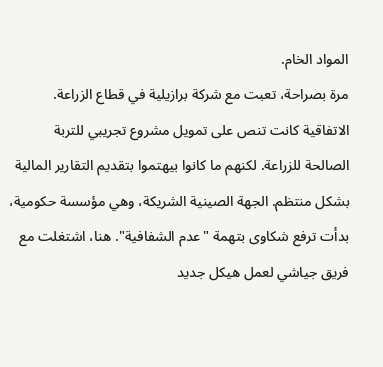المواد الخام.
مرة بصراحة، تعبت مع شركة برازيلية في قطاع الزراعة. الاتفاقية كانت تنص على تمويل مشروع تجريبي للتربة الصالحة للزراعة. لكنهم ما كانوا بيهتموا بتقديم التقارير المالية بشكل منتظم. الجهة الصينية الشريكة، وهي مؤسسة حكومية، بدأت ترفع شكاوى بتهمة "عدم الشفافية". هنا، اشتغلت مع فريق جياشي لعمل هيكل جديد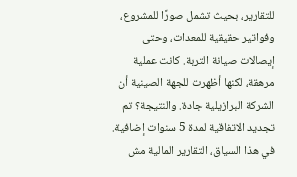للتقارير، بحيث تشمل صورًا للمشروع، وفواتير حقيقية للمعدات، وحتى إيصالات صيانة التربة. كانت عملية مرهقة، لكنها أظهرت للجهة الصينية أن الشركة البرازيلية جادة. والنتيجة؟ تم تجديد الاتفاقية لمدة 5 سنوات إضافية.
في هذا السياق، التقارير المالية مش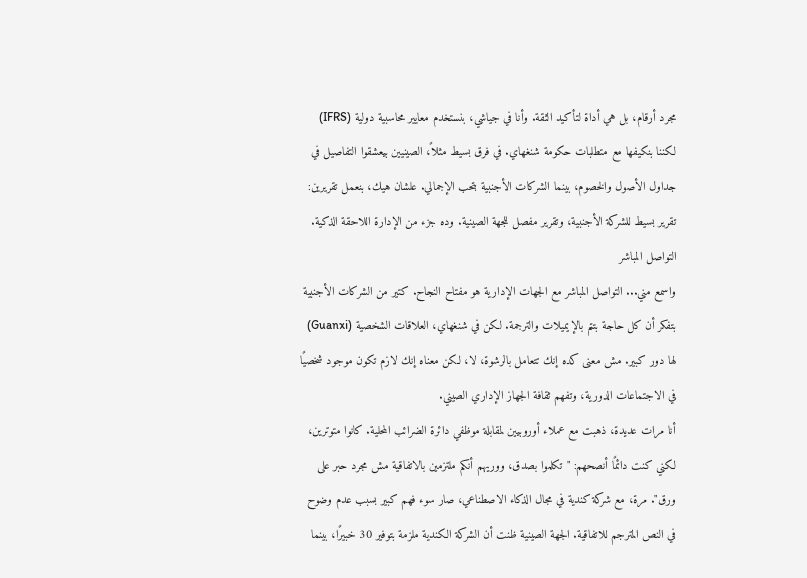مجرد أرقام، بل هي أداة لتأكيد الثقة. وأنا في جياشي، بنستخدم معايير محاسبية دولية (IFRS) لكننا بنكيفها مع متطلبات حكومة شنغهاي. في فرق بسيط مثلاً، الصينيين بيعشقوا التفاصيل في جداول الأصول والخصوم، بينما الشركات الأجنبية بتحب الإجمالي. علشان هيك، بنعمل تقريرين: تقرير بسيط للشركة الأجنبية، وتقرير مفصل للجهة الصينية. وده جزء من الإدارة اللاحقة الذكية.
التواصل المباشر
واسمع مني... التواصل المباشر مع الجهات الإدارية هو مفتاح النجاح. كتير من الشركات الأجنبية بتفكر أن كل حاجة بتتم بالإيميلات والترجمة. لكن في شنغهاي، العلاقات الشخصية (Guanxi) لها دور كبير. مش معنى كده إنك تتعامل بالرشوة، لا، لكن معناه إنك لازم تكون موجود شخصيًا في الاجتماعات الدورية، وتفهم ثقافة الجهاز الإداري الصيني.
أنا مرات عديدة، ذهبت مع عملاء أوروبيين لمقابلة موظفي دائرة الضرائب المحلية. كانوا متوترين، لكني كنت دائمًا أنصحهم: "تكلموا بصدق، ووريهم أنكم ملتزمين بالاتفاقية مش مجرد حبر على ورق". مرة، مع شركة كندية في مجال الذكاء الاصطناعي، صار سوء فهم كبير بسبب عدم وضوح في النص المترجم للاتفاقية. الجهة الصينية ظنت أن الشركة الكندية ملزمة بتوفير 30 خبيرًا، بينما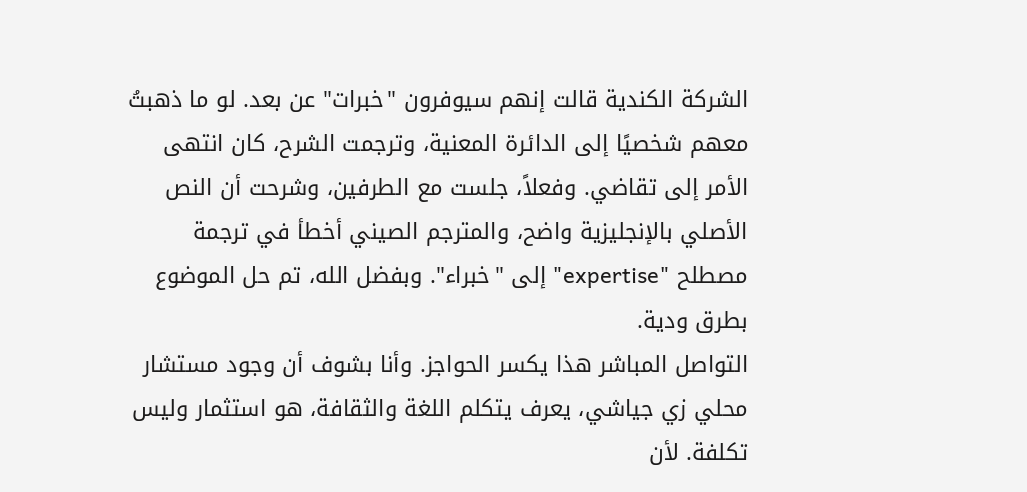الشركة الكندية قالت إنهم سيوفرون "خبرات" عن بعد. لو ما ذهبتُ معهم شخصيًا إلى الدائرة المعنية، وترجمت الشرح، كان انتهى الأمر إلى تقاضي. وفعلاً، جلست مع الطرفين، وشرحت أن النص الأصلي بالإنجليزية واضح، والمترجم الصيني أخطأ في ترجمة مصطلح "expertise" إلى "خبراء". وبفضل الله، تم حل الموضوع بطرق ودية.
التواصل المباشر هذا يكسر الحواجز. وأنا بشوف أن وجود مستشار محلي زي جياشي، يعرف يتكلم اللغة والثقافة، هو استثمار وليس تكلفة. لأن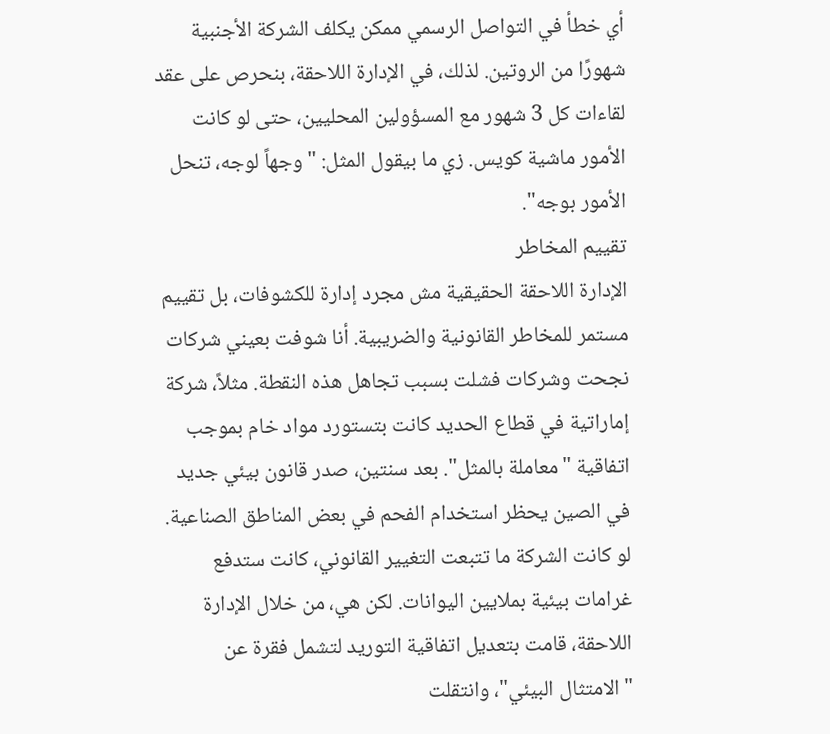أي خطأ في التواصل الرسمي ممكن يكلف الشركة الأجنبية شهورًا من الروتين. لذلك، في الإدارة اللاحقة، بنحرص على عقد لقاءات كل 3 شهور مع المسؤولين المحليين، حتى لو كانت الأمور ماشية كويس. زي ما بيقول المثل: "وجهاً لوجه، تنحل الأمور بوجه".
تقييم المخاطر
الإدارة اللاحقة الحقيقية مش مجرد إدارة للكشوفات، بل تقييم مستمر للمخاطر القانونية والضريبية. أنا شوفت بعيني شركات نجحت وشركات فشلت بسبب تجاهل هذه النقطة. مثلاً، شركة إماراتية في قطاع الحديد كانت بتستورد مواد خام بموجب اتفاقية "معاملة بالمثل". بعد سنتين، صدر قانون بيئي جديد في الصين يحظر استخدام الفحم في بعض المناطق الصناعية. لو كانت الشركة ما تتبعت التغيير القانوني، كانت ستدفع غرامات بيئية بملايين اليوانات. لكن هي، من خلال الإدارة اللاحقة، قامت بتعديل اتفاقية التوريد لتشمل فقرة عن "الامتثال البيئي"، وانتقلت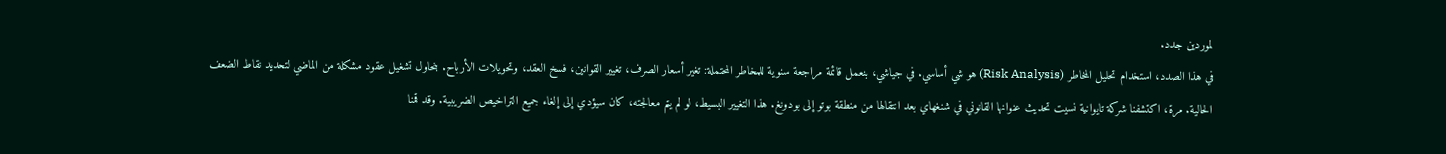لموردين جدد.
في هذا الصدد، استخدام تحليل المخاطر (Risk Analysis) هو شي أساسي. في جياشي، بنعمل قائمة مراجعة سنوية للمخاطر المحتملة: تغير أسعار الصرف، تغيير القوانين، فسخ العقد، وتحويلات الأرباح. بنحاول تشغيل عقود مشكلة من الماضي لتحديد نقاط الضعف الحالية. مرة، اكتشفنا شركة تايوانية نسيت تحديث عنوانها القانوني في شنغهاي بعد انتقالها من منطقة بوتو إلى بودونغ. هذا التغيير البسيط، لو لم يتم معالجته، كان سيؤدي إلى إلغاء جميع التراخيص الضريبية. وقد قمنا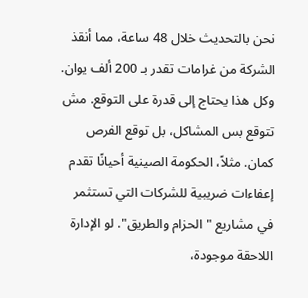نحن بالتحديث خلال 48 ساعة، مما أنقذ الشركة من غرامات تقدر بـ 200 ألف يوان.
وكل هذا يحتاج إلى قدرة على التوقع. مش تتوقع بس المشاكل، بل توقع الفرص كمان. مثلاً، الحكومة الصينية أحيانًا تقدم إعفاءات ضريبية للشركات التي تستثمر في مشاريع "الحزام والطريق". لو الإدارة اللاحقة موجودة،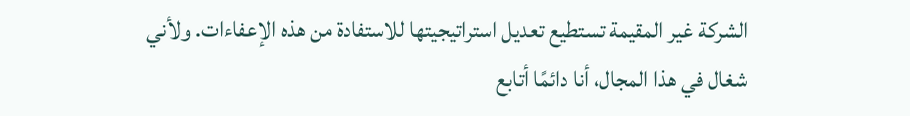الشركة غير المقيمة تستطيع تعديل استراتيجيتها للاستفادة من هذه الإعفاءات. ولأني شغال في هذا المجال، أنا دائمًا أتابع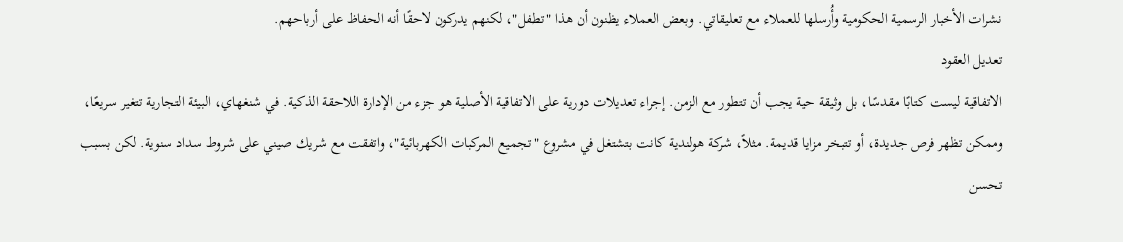نشرات الأخبار الرسمية الحكومية وأُرسلها للعملاء مع تعليقاتي. وبعض العملاء يظنون أن هذا "تطفل"، لكنهم يدركون لاحقًا أنه الحفاظ على أرباحهم.
تعديل العقود
الاتفاقية ليست كتابًا مقدسًا، بل وثيقة حية يجب أن تتطور مع الزمن. إجراء تعديلات دورية على الاتفاقية الأصلية هو جزء من الإدارة اللاحقة الذكية. في شنغهاي، البيئة التجارية تتغير سريعًا، وممكن تظهر فرص جديدة، أو تتبخر مزايا قديمة. مثلاً، شركة هولندية كانت بتشتغل في مشروع "تجميع المركبات الكهربائية"، واتفقت مع شريك صيني على شروط سداد سنوية. لكن بسبب تحسن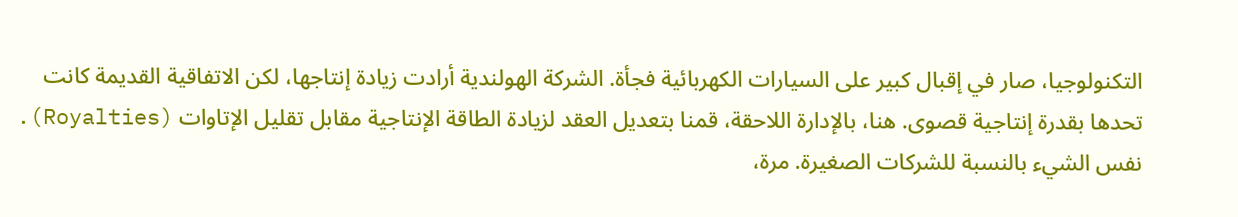التكنولوجيا، صار في إقبال كبير على السيارات الكهربائية فجأة. الشركة الهولندية أرادت زيادة إنتاجها، لكن الاتفاقية القديمة كانت تحدها بقدرة إنتاجية قصوى. هنا، بالإدارة اللاحقة، قمنا بتعديل العقد لزيادة الطاقة الإنتاجية مقابل تقليل الإتاوات (Royalties).
نفس الشيء بالنسبة للشركات الصغيرة. مرة،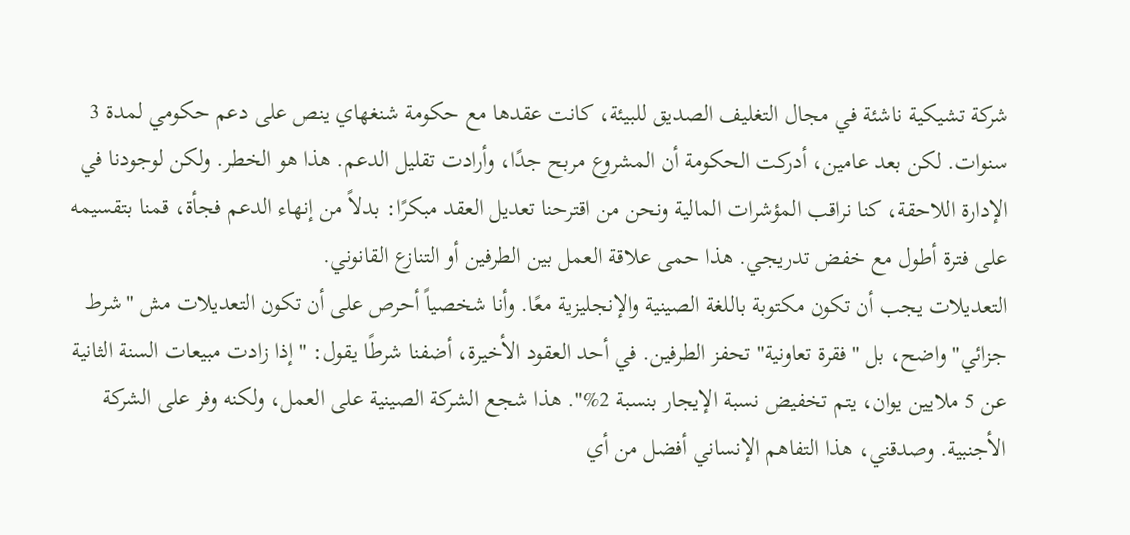شركة تشيكية ناشئة في مجال التغليف الصديق للبيئة، كانت عقدها مع حكومة شنغهاي ينص على دعم حكومي لمدة 3 سنوات. لكن بعد عامين، أدركت الحكومة أن المشروع مربح جدًا، وأرادت تقليل الدعم. هذا هو الخطر. ولكن لوجودنا في الإدارة اللاحقة، كنا نراقب المؤشرات المالية ونحن من اقترحنا تعديل العقد مبكرًا: بدلاً من إنهاء الدعم فجأة، قمنا بتقسيمه على فترة أطول مع خفض تدريجي. هذا حمى علاقة العمل بين الطرفين أو التنازع القانوني.
التعديلات يجب أن تكون مكتوبة باللغة الصينية والإنجليزية معًا. وأنا شخصياً أحرص على أن تكون التعديلات مش "شرط جزائي" واضح، بل "فقرة تعاونية" تحفز الطرفين. في أحد العقود الأخيرة، أضفنا شرطًا يقول: "إذا زادت مبيعات السنة الثانية عن 5 ملايين يوان، يتم تخفيض نسبة الإيجار بنسبة 2%". هذا شجع الشركة الصينية على العمل، ولكنه وفر على الشركة الأجنبية. وصدقني، هذا التفاهم الإنساني أفضل من أي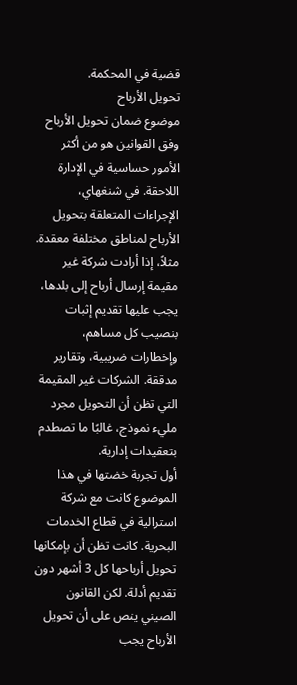قضية في المحكمة.
تحويل الأرباح
موضوع ضمان تحويل الأرباح وفق القوانين هو من أكثر الأمور حساسية في الإدارة اللاحقة. في شنغهاي، الإجراءات المتعلقة بتحويل الأرباح لمناطق مختلفة معقدة. مثلاً، إذا أرادت شركة غير مقيمة إرسال أرباح إلى بلدها، يجب عليها تقديم إثبات بنصيب كل مساهم، وإخطارات ضريبية، وتقارير مدققة. الشركات غير المقيمة التي تظن أن التحويل مجرد مليء نموذج، غالبًا ما تصطدم بتعقيدات إدارية.
أول تجربة خضتها في هذا الموضوع كانت مع شركة استرالية في قطاع الخدمات البحرية. كانت تظن أن بإمكانها تحويل أرباحها كل 3 أشهر دون تقديم أدلة. لكن القانون الصيني ينص على أن تحويل الأرباح يجب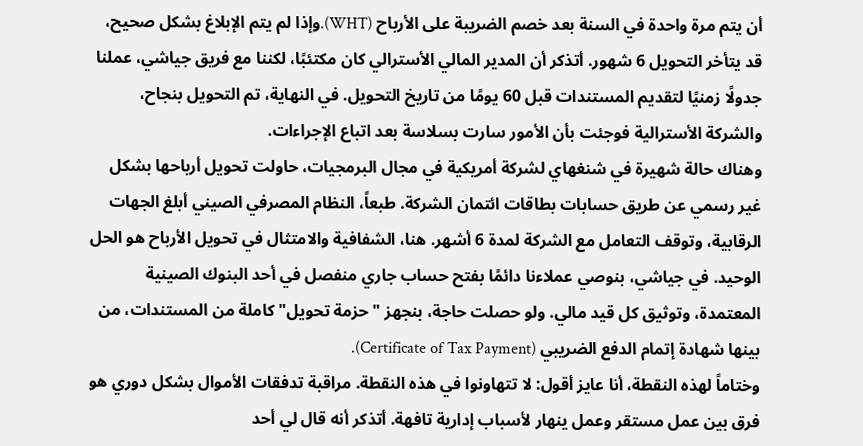أن يتم مرة واحدة في السنة بعد خصم الضريبة على الأرباح (WHT).وإذا لم يتم الإبلاغ بشكل صحيح، قد يتأخر التحويل 6 شهور. أتذكر أن المدير المالي الأسترالي كان مكتئبًا، لكننا مع فريق جياشي، عملنا جدولًا زمنيًا لتقديم المستندات قبل 60 يومًا من تاريخ التحويل. في النهاية، تم التحويل بنجاح، والشركة الأسترالية فوجئت بأن الأمور سارت بسلاسة بعد اتباع الإجراءات.
وهناك حالة شهيرة في شنغهاي لشركة أمريكية في مجال البرمجيات، حاولت تحويل أرباحها بشكل غير رسمي عن طريق حسابات بطاقات ائتمان الشركة. طبعاً، النظام المصرفي الصيني أبلغ الجهات الرقابية، وتوقف التعامل مع الشركة لمدة 6 أشهر. هنا، الشفافية والامتثال في تحويل الأرباح هو الحل الوحيد. في جياشي، بنوصي عملاءنا دائمًا بفتح حساب جاري منفصل في أحد البنوك الصينية المعتمدة، وتوثيق كل قيد مالي. ولو حصلت حاجة، بنجهز "حزمة تحويل" كاملة من المستندات، من بينها شهادة إتمام الدفع الضريبي (Certificate of Tax Payment).
وختاماً لهذه النقطة، أنا عايز أقول: لا تتهاونوا في هذه النقطة. مراقبة تدفقات الأموال بشكل دوري هو فرق بين عمل مستقر وعمل ينهار لأسباب إدارية تافهة. أتذكر أنه قال لي أحد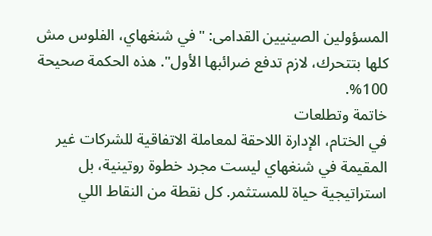المسؤولين الصينيين القدامى: "في شنغهاي، الفلوس مش كلها بتتحرك، لازم تدفع ضرائبها الأول". هذه الحكمة صحيحة 100%.
خاتمة وتطلعات
في الختام، الإدارة اللاحقة لمعاملة الاتفاقية للشركات غير المقيمة في شنغهاي ليست مجرد خطوة روتينية، بل استراتيجية حياة للمستثمر. كل نقطة من النقاط اللي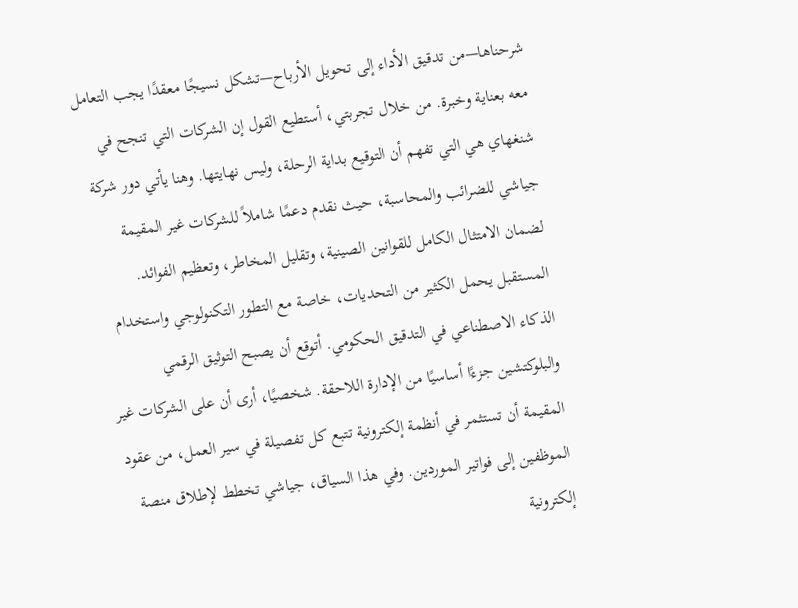شرحناها—من تدقيق الأداء إلى تحويل الأرباح—تشكل نسيجًا معقدًا يجب التعامل معه بعناية وخبرة. من خلال تجربتي، أستطيع القول إن الشركات التي تنجح في شنغهاي هي التي تفهم أن التوقيع بداية الرحلة، وليس نهايتها. وهنا يأتي دور شركة جياشي للضرائب والمحاسبة، حيث نقدم دعمًا شاملاً للشركات غير المقيمة لضمان الامتثال الكامل للقوانين الصينية، وتقليل المخاطر، وتعظيم الفوائد.
المستقبل يحمل الكثير من التحديات، خاصة مع التطور التكنولوجي واستخدام الذكاء الاصطناعي في التدقيق الحكومي. أتوقع أن يصبح التوثيق الرقمي والبلوكتشين جزءًا أساسيًا من الإدارة اللاحقة. شخصيًا، أرى أن على الشركات غير المقيمة أن تستثمر في أنظمة إلكترونية تتبع كل تفصيلة في سير العمل، من عقود الموظفين إلى فواتير الموردين. وفي هذا السياق، جياشي تخطط لإطلاق منصة إلكترونية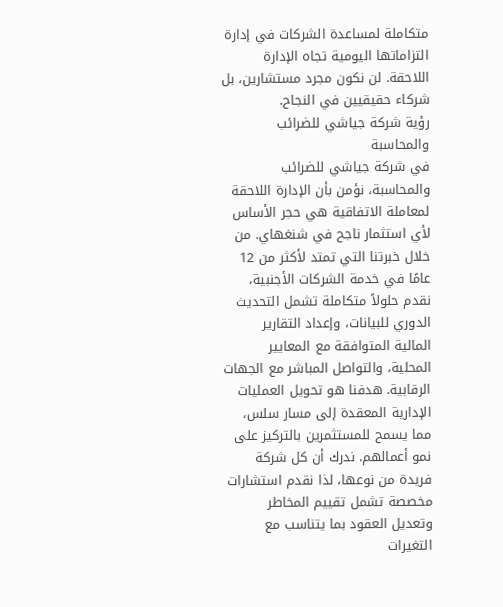متكاملة لمساعدة الشركات في إدارة التزاماتها اليومية تجاه الإدارة اللاحقة. لن نكون مجرد مستشارين، بل شركاء حقيقيين في النجاح.
رؤية شركة جياشي للضرائب والمحاسبة
في شركة جياشي للضرائب والمحاسبة، نؤمن بأن الإدارة اللاحقة لمعاملة الاتفاقية هي حجر الأساس لأي استثمار ناجح في شنغهاي. من خلال خبرتنا التي تمتد لأكثر من 12 عامًا في خدمة الشركات الأجنبية، نقدم حلولاً متكاملة تشمل التحديث الدوري للبيانات، وإعداد التقارير المالية المتوافقة مع المعايير المحلية، والتواصل المباشر مع الجهات الرقابية. هدفنا هو تحويل العمليات الإدارية المعقدة إلى مسار سلس، مما يسمح للمستثمرين بالتركيز على نمو أعمالهم. ندرك أن كل شركة فريدة من نوعها، لذا نقدم استشارات مخصصة تشمل تقييم المخاطر وتعديل العقود بما يتناسب مع التغيرات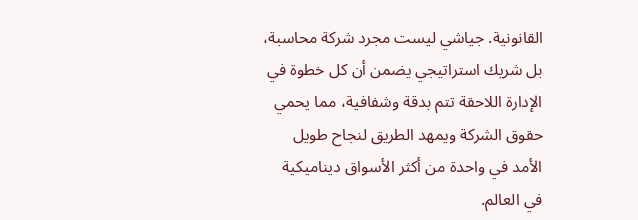القانونية. جياشي ليست مجرد شركة محاسبة، بل شريك استراتيجي يضمن أن كل خطوة في الإدارة اللاحقة تتم بدقة وشفافية، مما يحمي حقوق الشركة ويمهد الطريق لنجاح طويل الأمد في واحدة من أكثر الأسواق ديناميكية في العالم.